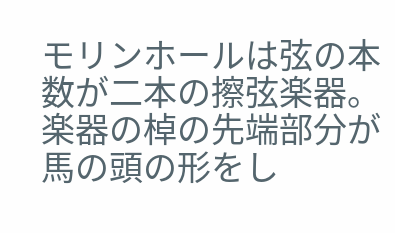モリンホールは弦の本数が二本の擦弦楽器。楽器の棹の先端部分が馬の頭の形をし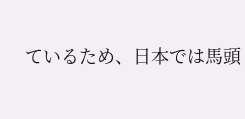ているため、日本では馬頭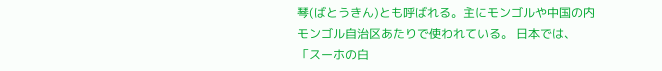琴(ばとうきん)とも呼ばれる。主にモンゴルや中国の内モンゴル自治区あたりで使われている。 日本では、「スーホの白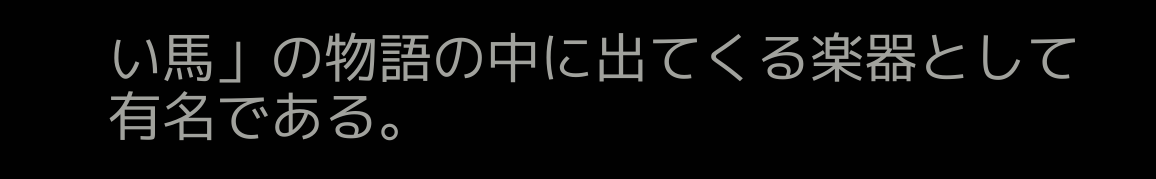い馬」の物語の中に出てくる楽器として有名である。